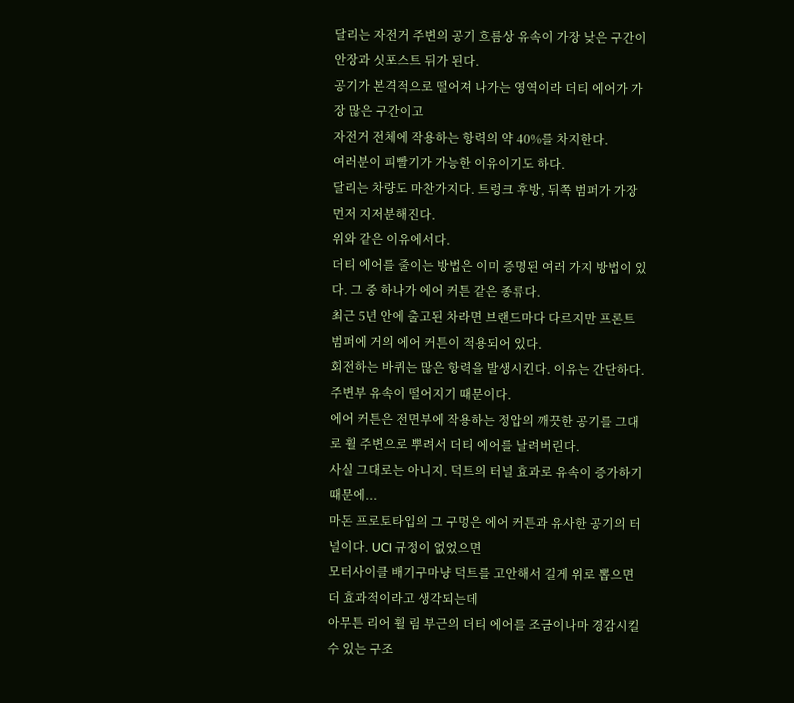달리는 자전거 주변의 공기 흐름상 유속이 가장 낮은 구간이 안장과 싯포스트 뒤가 된다.
공기가 본격적으로 떨어져 나가는 영역이라 더티 에어가 가장 많은 구간이고
자전거 전체에 작용하는 항력의 약 40%를 차지한다.
여러분이 피빨기가 가능한 이유이기도 하다.
달리는 차량도 마찬가지다. 트렁크 후방, 뒤쪽 범퍼가 가장 먼저 지저분해진다.
위와 같은 이유에서다.
더티 에어를 줄이는 방법은 이미 증명된 여러 가지 방법이 있다. 그 중 하나가 에어 커튼 같은 종류다.
최근 5년 안에 출고된 차라면 브랜드마다 다르지만 프론트 범퍼에 거의 에어 커튼이 적용되어 있다.
회전하는 바퀴는 많은 항력을 발생시킨다. 이유는 간단하다. 주변부 유속이 떨어지기 때문이다.
에어 커튼은 전면부에 작용하는 정압의 깨끗한 공기를 그대로 휠 주변으로 뿌려서 더티 에어를 날려버린다.
사실 그대로는 아니지. 덕트의 터널 효과로 유속이 증가하기 때문에...
마돈 프로토타입의 그 구멍은 에어 커튼과 유사한 공기의 터널이다. UCI 규정이 없었으면
모터사이클 배기구마냥 덕트를 고안해서 길게 위로 뽑으면 더 효과적이라고 생각되는데
아무튼 리어 휠 림 부근의 더티 에어를 조금이나마 경감시킬 수 있는 구조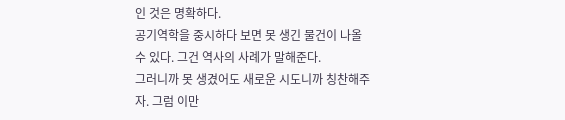인 것은 명확하다.
공기역학을 중시하다 보면 못 생긴 물건이 나올 수 있다. 그건 역사의 사례가 말해준다.
그러니까 못 생겼어도 새로운 시도니까 칭찬해주자. 그럼 이만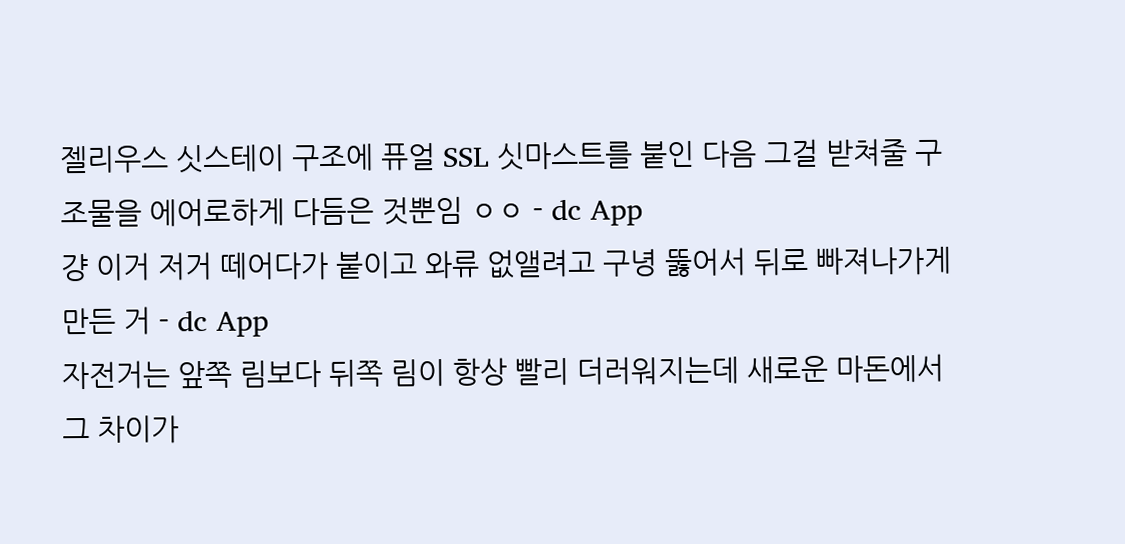젤리우스 싯스테이 구조에 퓨얼 SSL 싯마스트를 붙인 다음 그걸 받쳐줄 구조물을 에어로하게 다듬은 것뿐임 ㅇㅇ - dc App
걍 이거 저거 떼어다가 붙이고 와류 없앨려고 구녕 뚫어서 뒤로 빠져나가게 만든 거 - dc App
자전거는 앞쪽 림보다 뒤쪽 림이 항상 빨리 더러워지는데 새로운 마돈에서 그 차이가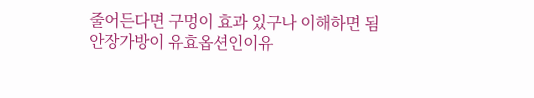줄어든다면 구멍이 효과 있구나 이해하면 됨
안장가방이 유효옵션인이유